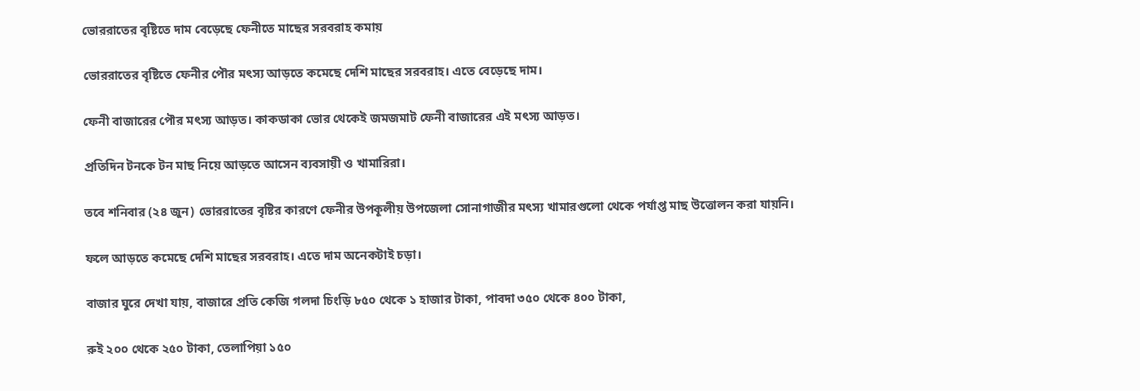ভোররাতের বৃষ্টিতে দাম বেড়েছে ফেনীতে মাছের সরবরাহ কমায়

ভোররাতের বৃষ্টিতে ফেনীর পৌর মৎস্য আড়তে কমেছে দেশি মাছের সরবরাহ। এতে বেড়েছে দাম।

ফেনী বাজারের পৌর মৎস্য আড়ত। কাকডাকা ভোর থেকেই জমজমাট ফেনী বাজারের এই মৎস্য আড়ত।

প্রতিদিন টনকে টন মাছ নিয়ে আড়তে আসেন ব্যবসায়ী ও খামারিরা।

তবে শনিবার (২৪ জুন) ভোররাতের বৃষ্টির কারণে ফেনীর উপকূলীয় উপজেলা সোনাগাজীর মৎস্য খামারগুলো থেকে পর্যাপ্ত মাছ উত্তোলন করা যায়নি।

ফলে আড়তে কমেছে দেশি মাছের সরবরাহ। এতে দাম অনেকটাই চড়া।

বাজার ঘুরে দেখা যায়, বাজারে প্রতি কেজি গলদা চিংড়ি ৮৫০ থেকে ১ হাজার টাকা, পাবদা ৩৫০ থেকে ৪০০ টাকা,

রুই ২০০ থেকে ২৫০ টাকা, তেলাপিয়া ১৫০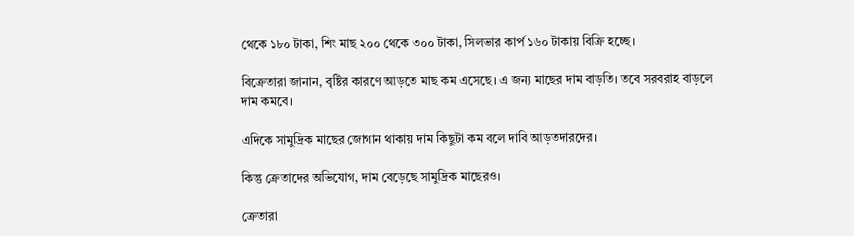থেকে ১৮০ টাকা, শিং মাছ ২০০ থেকে ৩০০ টাকা, সিলভার কার্প ১৬০ টাকায় বিক্রি হচ্ছে।

বিক্রেতারা জানান, বৃষ্টির কারণে আড়তে মাছ কম এসেছে। এ জন্য মাছের দাম বাড়তি। তবে সরবরাহ বাড়লে দাম কমবে।

এদিকে সামুদ্রিক মাছের জোগান থাকায় দাম কিছুটা কম বলে দাবি আড়তদারদের।

কিন্তু ক্রেতাদের অভিযোগ, দাম বেড়েছে সামুদ্রিক মাছেরও।

ক্রেতারা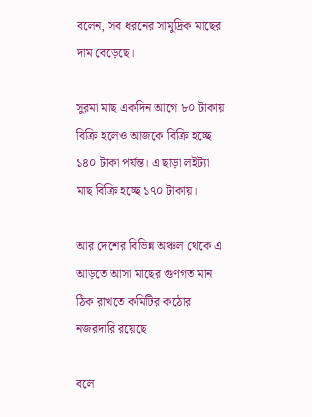বলেন, সব ধরনের সামুদ্রিক মাছের দাম বেড়েছে।

সুরমা মাছ একদিন আগে ৮০ টাকায় বিক্রি হলেও আজকে বিক্রি হচ্ছে ১৪০ টাকা পর্যন্ত। এ ছাড়া লইট্যা মাছ বিক্রি হচ্ছে ১৭০ টাকায়।

আর দেশের বিভিন্ন অঞ্চল থেকে এ আড়তে আসা মাছের গুণগত মান ঠিক রাখতে কমিটির কঠোর নজরদারি রয়েছে

বলে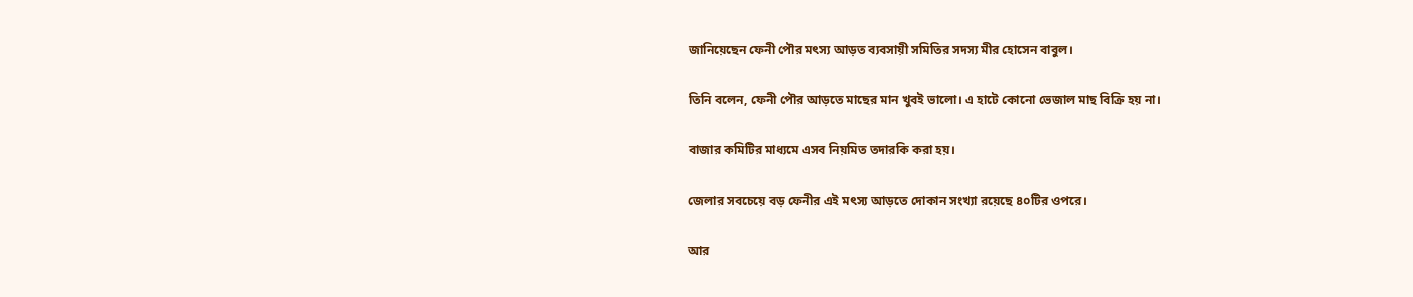জানিয়েছেন ফেনী পৌর মৎস্য আড়ত ব্যবসায়ী সমিতির সদস্য মীর হোসেন বাবুল।

তিনি বলেন, ফেনী পৌর আড়তে মাছের মান খুবই ভালো। এ হাটে কোনো ভেজাল মাছ বিক্রি হয় না।

বাজার কমিটির মাধ্যমে এসব নিয়মিত তদারকি করা হয়।

জেলার সবচেয়ে বড় ফেনীর এই মৎস্য আড়তে দোকান সংখ্যা রয়েছে ৪০টির ওপরে।

আর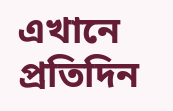এখানে প্রতিদিন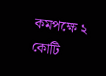কমপক্ষে ২ কোটি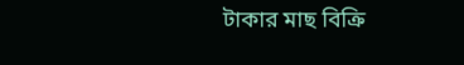টাকার মাছ বিক্রি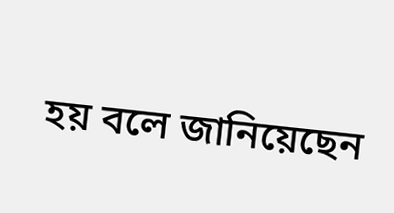হয় বলে জানিয়েছেন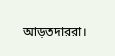আড়তদাররা।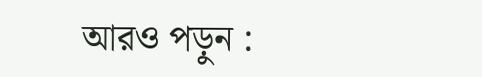আরও পড়ুন :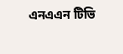এনএএন টিভি